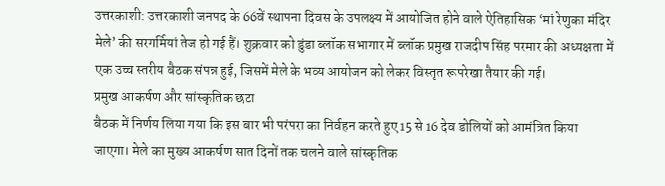उत्तरकाशी: उत्तरकाशी जनपद के 66वें स्थापना दिवस के उपलक्ष्य में आयोजित होने वाले ऐतिहासिक ‘मां रेणुका मंदिर मेले’ की सरगर्मियां तेज हो गई हैं। शुक्रवार को डुंडा ब्लॉक सभागार में ब्लॉक प्रमुख राजदीप सिंह परमार की अध्यक्षता में एक उच्च स्तरीय बैठक संपन्न हुई, जिसमें मेले के भव्य आयोजन को लेकर विस्तृत रूपरेखा तैयार की गई।
प्रमुख आकर्षण और सांस्कृतिक छटा
बैठक में निर्णय लिया गया कि इस बार भी परंपरा का निर्वहन करते हुए 15 से 16 देव डोलियों को आमंत्रित किया जाएगा। मेले का मुख्य आकर्षण सात दिनों तक चलने वाले सांस्कृतिक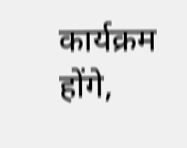कार्यक्रम होंगे,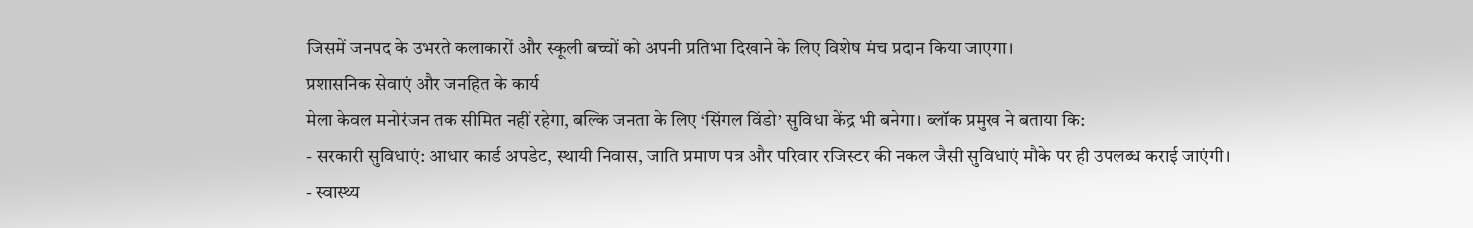जिसमें जनपद के उभरते कलाकारों और स्कूली बच्चों को अपनी प्रतिभा दिखाने के लिए विशेष मंच प्रदान किया जाएगा।
प्रशासनिक सेवाएं और जनहित के कार्य
मेला केवल मनोरंजन तक सीमित नहीं रहेगा, बल्कि जनता के लिए ‘सिंगल विंडो’ सुविधा केंद्र भी बनेगा। ब्लॉक प्रमुख ने बताया कि:
- सरकारी सुविधाएं: आधार कार्ड अपडेट, स्थायी निवास, जाति प्रमाण पत्र और परिवार रजिस्टर की नकल जैसी सुविधाएं मौके पर ही उपलब्ध कराई जाएंगी।
- स्वास्थ्य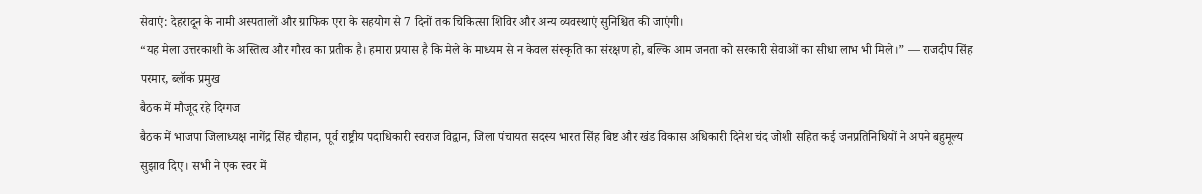सेवाएं: देहरादून के नामी अस्पतालों और ग्राफिक एरा के सहयोग से 7 दिनों तक चिकित्सा शिविर और अन्य व्यवस्थाएं सुनिश्चित की जाएंगी।
“यह मेला उत्तरकाशी के अस्तित्व और गौरव का प्रतीक है। हमारा प्रयास है कि मेले के माध्यम से न केवल संस्कृति का संरक्षण हो, बल्कि आम जनता को सरकारी सेवाओं का सीधा लाभ भी मिले।” — राजदीप सिंह परमार, ब्लॉक प्रमुख
बैठक में मौजूद रहे दिग्गज
बैठक में भाजपा जिलाध्यक्ष नागेंद्र सिंह चौहान, पूर्व राष्ट्रीय पदाधिकारी स्वराज विद्वान, जिला पंचायत सदस्य भारत सिंह बिष्ट और खंड विकास अधिकारी दिनेश चंद जोशी सहित कई जनप्रतिनिधियों ने अपने बहुमूल्य सुझाव दिए। सभी ने एक स्वर में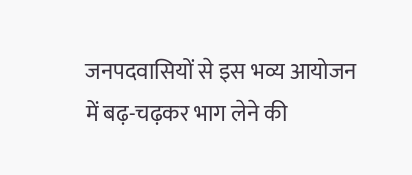जनपदवासियों से इस भव्य आयोजन में बढ़-चढ़कर भाग लेने की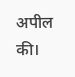अपील की।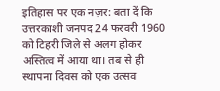इतिहास पर एक नज़र: बता दें कि उत्तरकाशी जनपद 24 फरवरी 1960 को टिहरी जिले से अलग होकर अस्तित्व में आया था। तब से ही स्थापना दिवस को एक उत्सव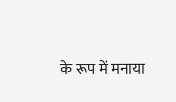के रूप में मनाया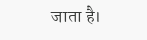जाता है।